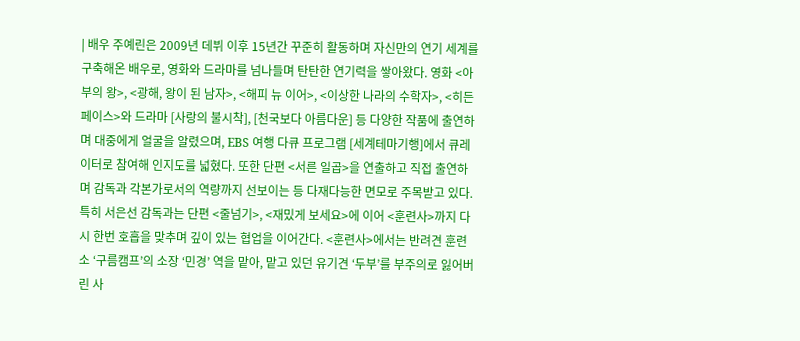| 배우 주예린은 2009년 데뷔 이후 15년간 꾸준히 활동하며 자신만의 연기 세계를 구축해온 배우로, 영화와 드라마를 넘나들며 탄탄한 연기력을 쌓아왔다. 영화 <아부의 왕>, <광해, 왕이 된 남자>, <해피 뉴 이어>, <이상한 나라의 수학자>, <히든페이스>와 드라마 [사랑의 불시착], [천국보다 아름다운] 등 다양한 작품에 출연하며 대중에게 얼굴을 알렸으며, EBS 여행 다큐 프로그램 [세계테마기행]에서 큐레이터로 참여해 인지도를 넓혔다. 또한 단편 <서른 일곱>을 연출하고 직접 출연하며 감독과 각본가로서의 역량까지 선보이는 등 다재다능한 면모로 주목받고 있다. 특히 서은선 감독과는 단편 <줄넘기>, <재밌게 보세요>에 이어 <훈련사>까지 다시 한번 호흡을 맞추며 깊이 있는 협업을 이어간다. <훈련사>에서는 반려견 훈련소 ‘구름캠프’의 소장 ‘민경’ 역을 맡아, 맡고 있던 유기견 ‘두부’를 부주의로 잃어버린 사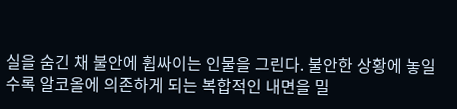실을 숨긴 채 불안에 휩싸이는 인물을 그린다. 불안한 상황에 놓일수록 알코올에 의존하게 되는 복합적인 내면을 밀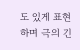도 있게 표현하며 극의 긴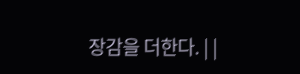장감을 더한다. | |